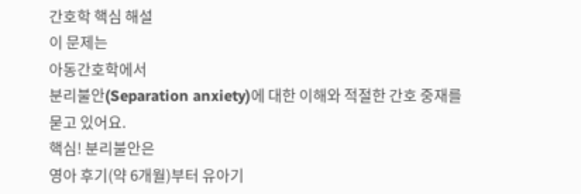간호학 핵심 해설
이 문제는
아동간호학에서
분리불안(Separation anxiety)에 대한 이해와 적절한 간호 중재를 묻고 있어요.
핵심! 분리불안은
영아 후기(약 6개월)부터 유아기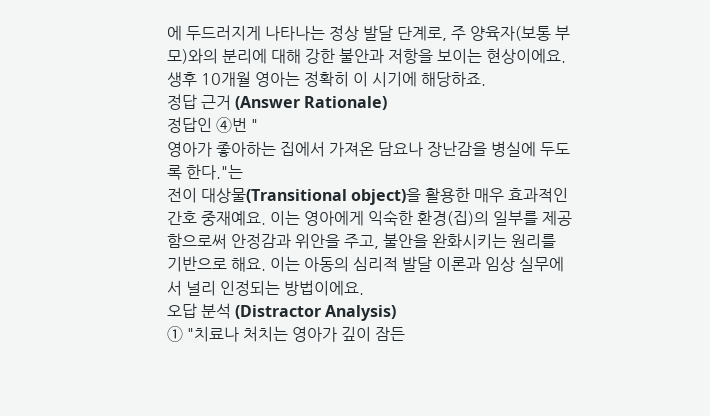에 두드러지게 나타나는 정상 발달 단계로, 주 양육자(보통 부모)와의 분리에 대해 강한 불안과 저항을 보이는 현상이에요. 생후 10개월 영아는 정확히 이 시기에 해당하죠.
정답 근거 (Answer Rationale)
정답인 ④번 "
영아가 좋아하는 집에서 가져온 담요나 장난감을 병실에 두도록 한다."는
전이 대상물(Transitional object)을 활용한 매우 효과적인 간호 중재예요. 이는 영아에게 익숙한 환경(집)의 일부를 제공함으로써 안정감과 위안을 주고, 불안을 완화시키는 원리를 기반으로 해요. 이는 아동의 심리적 발달 이론과 임상 실무에서 널리 인정되는 방법이에요.
오답 분석 (Distractor Analysis)
① "치료나 처치는 영아가 깊이 잠든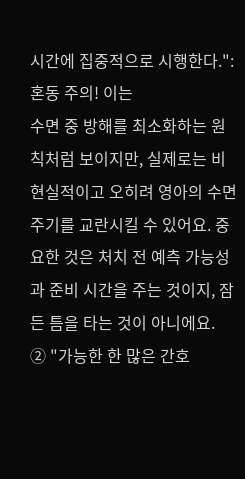시간에 집중적으로 시행한다.":
혼동 주의! 이는
수면 중 방해를 최소화하는 원칙처럼 보이지만, 실제로는 비현실적이고 오히려 영아의 수면 주기를 교란시킬 수 있어요. 중요한 것은 처치 전 예측 가능성과 준비 시간을 주는 것이지, 잠든 틈을 타는 것이 아니에요.
② "가능한 한 많은 간호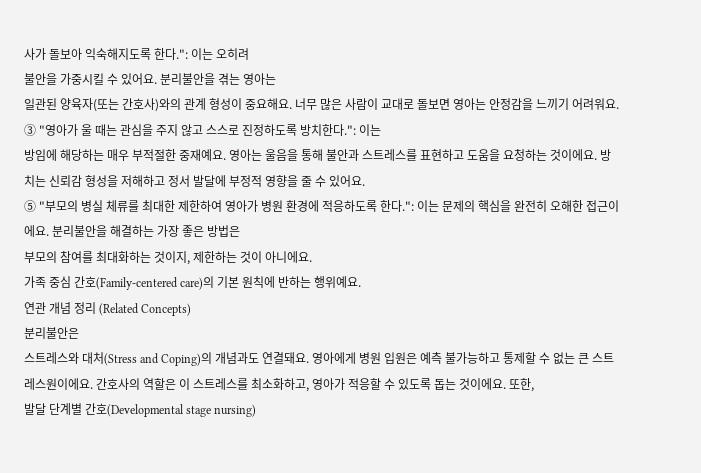사가 돌보아 익숙해지도록 한다.": 이는 오히려
불안을 가중시킬 수 있어요. 분리불안을 겪는 영아는
일관된 양육자(또는 간호사)와의 관계 형성이 중요해요. 너무 많은 사람이 교대로 돌보면 영아는 안정감을 느끼기 어려워요.
③ "영아가 울 때는 관심을 주지 않고 스스로 진정하도록 방치한다.": 이는
방임에 해당하는 매우 부적절한 중재예요. 영아는 울음을 통해 불안과 스트레스를 표현하고 도움을 요청하는 것이에요. 방치는 신뢰감 형성을 저해하고 정서 발달에 부정적 영향을 줄 수 있어요.
⑤ "부모의 병실 체류를 최대한 제한하여 영아가 병원 환경에 적응하도록 한다.": 이는 문제의 핵심을 완전히 오해한 접근이에요. 분리불안을 해결하는 가장 좋은 방법은
부모의 참여를 최대화하는 것이지, 제한하는 것이 아니에요.
가족 중심 간호(Family-centered care)의 기본 원칙에 반하는 행위예요.
연관 개념 정리 (Related Concepts)
분리불안은
스트레스와 대처(Stress and Coping)의 개념과도 연결돼요. 영아에게 병원 입원은 예측 불가능하고 통제할 수 없는 큰 스트레스원이에요. 간호사의 역할은 이 스트레스를 최소화하고, 영아가 적응할 수 있도록 돕는 것이에요. 또한,
발달 단계별 간호(Developmental stage nursing)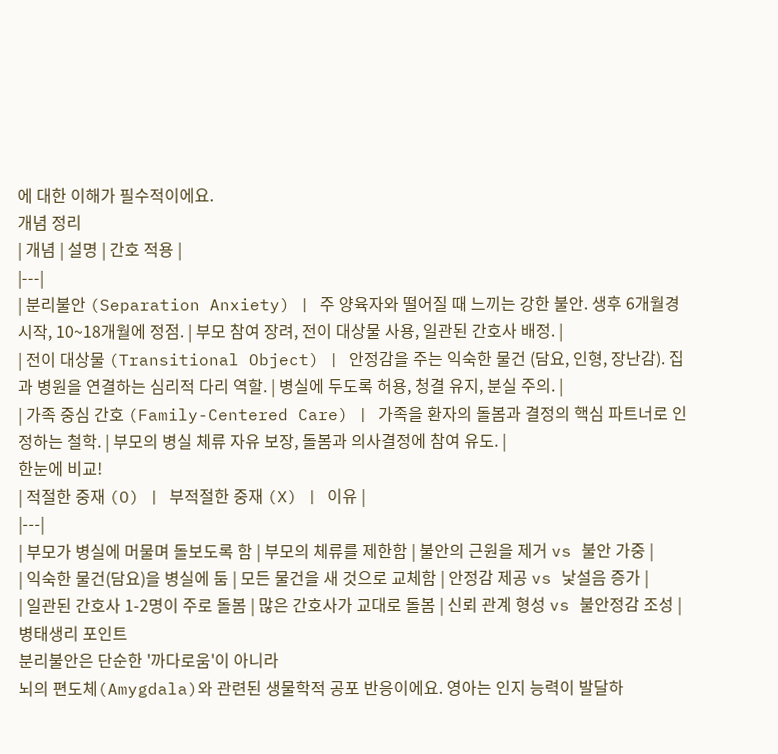에 대한 이해가 필수적이에요.
개념 정리
| 개념 | 설명 | 간호 적용 |
|---|
| 분리불안 (Separation Anxiety) | 주 양육자와 떨어질 때 느끼는 강한 불안. 생후 6개월경 시작, 10~18개월에 정점. | 부모 참여 장려, 전이 대상물 사용, 일관된 간호사 배정. |
| 전이 대상물 (Transitional Object) | 안정감을 주는 익숙한 물건 (담요, 인형, 장난감). 집과 병원을 연결하는 심리적 다리 역할. | 병실에 두도록 허용, 청결 유지, 분실 주의. |
| 가족 중심 간호 (Family-Centered Care) | 가족을 환자의 돌봄과 결정의 핵심 파트너로 인정하는 철학. | 부모의 병실 체류 자유 보장, 돌봄과 의사결정에 참여 유도. |
한눈에 비교!
| 적절한 중재 (O) | 부적절한 중재 (X) | 이유 |
|---|
| 부모가 병실에 머물며 돌보도록 함 | 부모의 체류를 제한함 | 불안의 근원을 제거 vs 불안 가중 |
| 익숙한 물건(담요)을 병실에 둠 | 모든 물건을 새 것으로 교체함 | 안정감 제공 vs 낯설음 증가 |
| 일관된 간호사 1-2명이 주로 돌봄 | 많은 간호사가 교대로 돌봄 | 신뢰 관계 형성 vs 불안정감 조성 |
병태생리 포인트
분리불안은 단순한 '까다로움'이 아니라
뇌의 편도체(Amygdala)와 관련된 생물학적 공포 반응이에요. 영아는 인지 능력이 발달하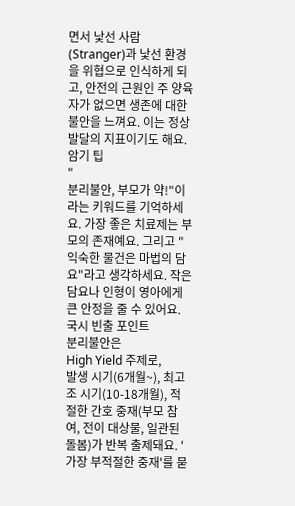면서 낯선 사람(Stranger)과 낯선 환경을 위협으로 인식하게 되고, 안전의 근원인 주 양육자가 없으면 생존에 대한 불안을 느껴요. 이는 정상 발달의 지표이기도 해요.
암기 팁
"
분리불안, 부모가 약!"이라는 키워드를 기억하세요. 가장 좋은 치료제는 부모의 존재예요. 그리고 "
익숙한 물건은 마법의 담요"라고 생각하세요. 작은 담요나 인형이 영아에게 큰 안정을 줄 수 있어요.
국시 빈출 포인트
분리불안은
High Yield 주제로,
발생 시기(6개월~), 최고조 시기(10-18개월), 적절한 간호 중재(부모 참여, 전이 대상물, 일관된 돌봄)가 반복 출제돼요. '가장 부적절한 중재'를 묻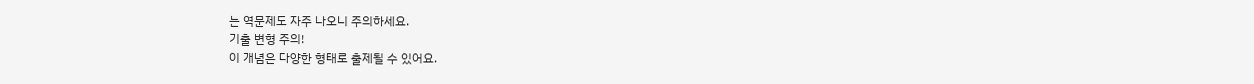는 역문제도 자주 나오니 주의하세요.
기출 변형 주의!
이 개념은 다양한 형태로 출제될 수 있어요.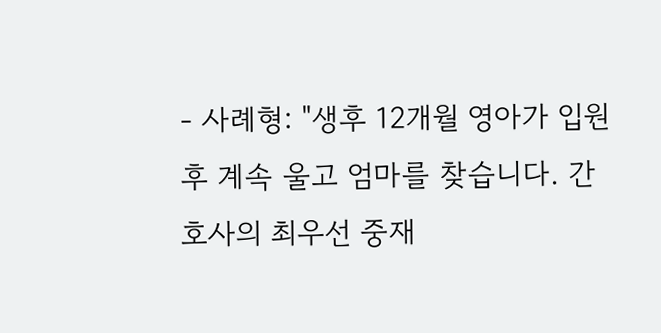- 사례형: "생후 12개월 영아가 입원 후 계속 울고 엄마를 찾습니다. 간호사의 최우선 중재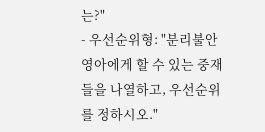는?"
- 우선순위형: "분리불안 영아에게 할 수 있는 중재들을 나열하고, 우선순위를 정하시오."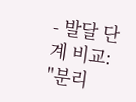- 발달 단계 비교: "분리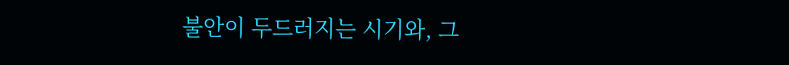불안이 두드러지는 시기와, 그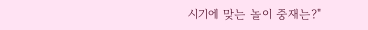시기에 맞는 놀이 중재는?"